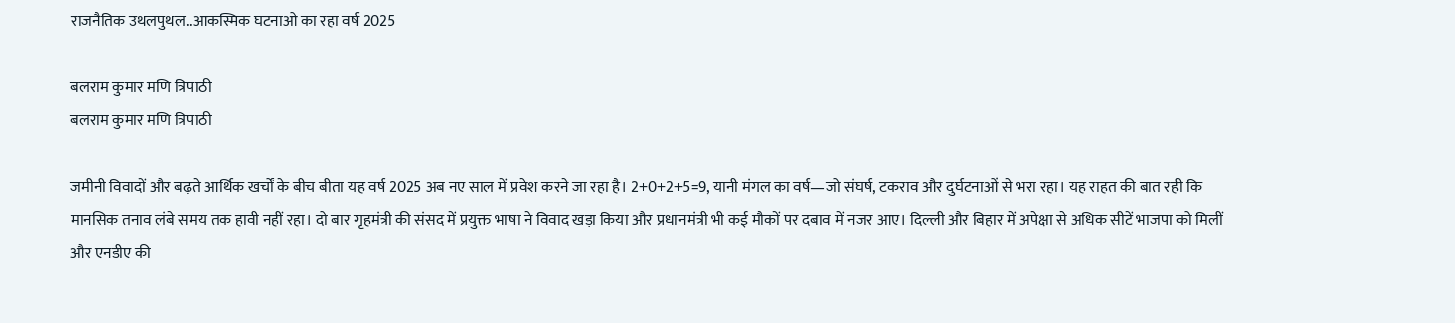राजनैतिक उथलपुथल..आकस्मिक घटनाओ का रहा वर्ष 2025

बलराम कुमार मणि त्रिपाठी
बलराम कुमार मणि त्रिपाठी

जमीनी विवादों और बढ़ते आर्थिक खर्चों के बीच बीता यह वर्ष 2025 अब नए साल में प्रवेश करने जा रहा है। 2+0+2+5=9, यानी मंगल का वर्ष—जो संघर्ष, टकराव और दुर्घटनाओं से भरा रहा। यह राहत की बात रही कि मानसिक तनाव लंबे समय तक हावी नहीं रहा। दो बार गृहमंत्री की संसद में प्रयुक्त भाषा ने विवाद खड़ा किया और प्रधानमंत्री भी कई मौकों पर दबाव में नजर आए। दिल्ली और बिहार में अपेक्षा से अधिक सीटें भाजपा को मिलीं और एनडीए की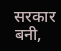सरकार बनी,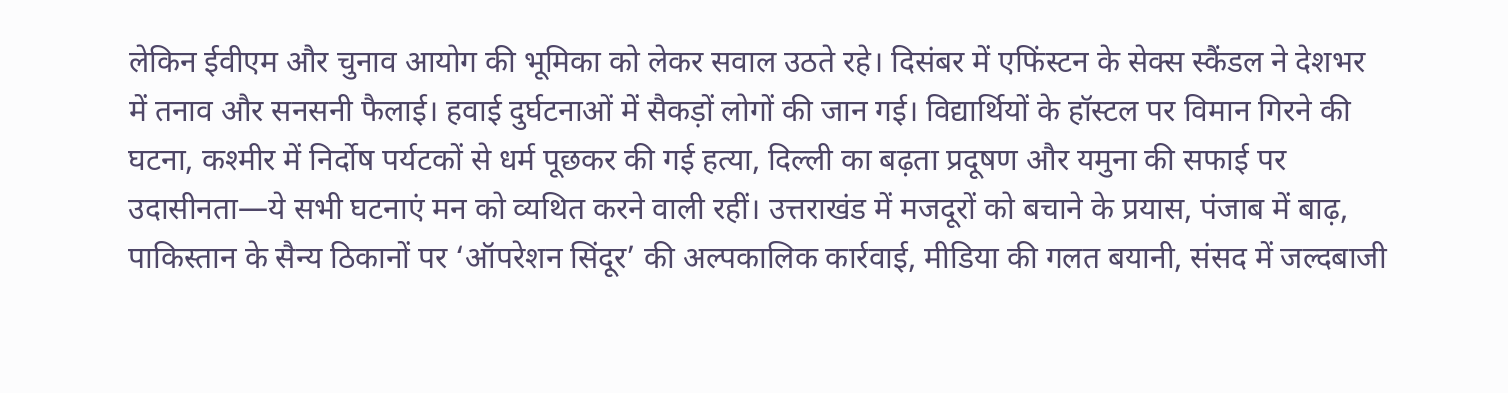लेकिन ईवीएम और चुनाव आयोग की भूमिका को लेकर सवाल उठते रहे। दिसंबर में एफिंस्टन के सेक्स स्कैंडल ने देशभर में तनाव और सनसनी फैलाई। हवाई दुर्घटनाओं में सैकड़ों लोगों की जान गई। विद्यार्थियों के हॉस्टल पर विमान गिरने की घटना, कश्मीर में निर्दोष पर्यटकों से धर्म पूछकर की गई हत्या, दिल्ली का बढ़ता प्रदूषण और यमुना की सफाई पर उदासीनता—ये सभी घटनाएं मन को व्यथित करने वाली रहीं। उत्तराखंड में मजदूरों को बचाने के प्रयास, पंजाब में बाढ़, पाकिस्तान के सैन्य ठिकानों पर ‘ऑपरेशन सिंदूर’ की अल्पकालिक कार्रवाई, मीडिया की गलत बयानी, संसद में जल्दबाजी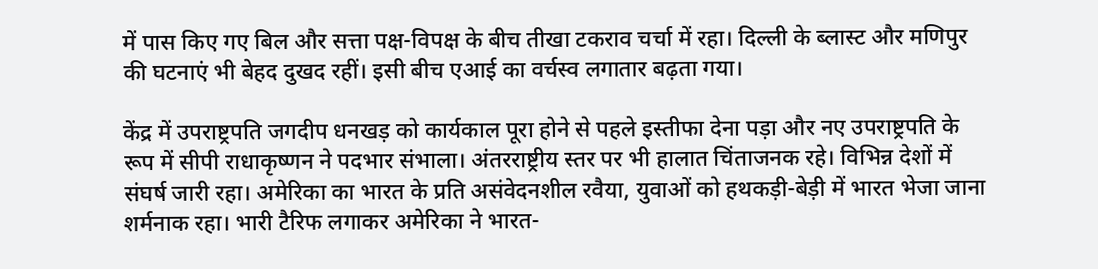में पास किए गए बिल और सत्ता पक्ष-विपक्ष के बीच तीखा टकराव चर्चा में रहा। दिल्ली के ब्लास्ट और मणिपुर की घटनाएं भी बेहद दुखद रहीं। इसी बीच एआई का वर्चस्व लगातार बढ़ता गया।

केंद्र में उपराष्ट्रपति जगदीप धनखड़ को कार्यकाल पूरा होने से पहले इस्तीफा देना पड़ा और नए उपराष्ट्रपति के रूप में सीपी राधाकृष्णन ने पदभार संभाला। अंतरराष्ट्रीय स्तर पर भी हालात चिंताजनक रहे। विभिन्न देशों में संघर्ष जारी रहा। अमेरिका का भारत के प्रति असंवेदनशील रवैया, युवाओं को हथकड़ी-बेड़ी में भारत भेजा जाना शर्मनाक रहा। भारी टैरिफ लगाकर अमेरिका ने भारत-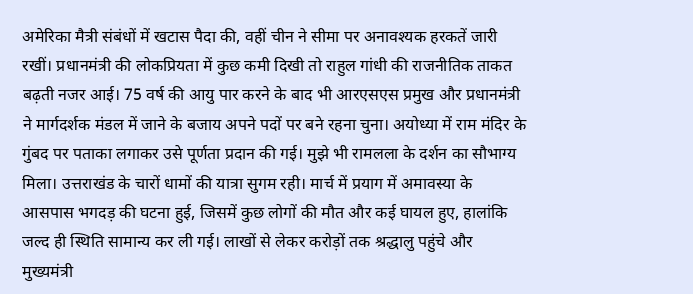अमेरिका मैत्री संबंधों में खटास पैदा की, वहीं चीन ने सीमा पर अनावश्यक हरकतें जारी रखीं। प्रधानमंत्री की लोकप्रियता में कुछ कमी दिखी तो राहुल गांधी की राजनीतिक ताकत बढ़ती नजर आई। 75 वर्ष की आयु पार करने के बाद भी आरएसएस प्रमुख और प्रधानमंत्री ने मार्गदर्शक मंडल में जाने के बजाय अपने पदों पर बने रहना चुना। अयोध्या में राम मंदिर के गुंबद पर पताका लगाकर उसे पूर्णता प्रदान की गई। मुझे भी रामलला के दर्शन का सौभाग्य मिला। उत्तराखंड के चारों धामों की यात्रा सुगम रही। मार्च में प्रयाग में अमावस्या के आसपास भगदड़ की घटना हुई, जिसमें कुछ लोगों की मौत और कई घायल हुए, हालांकि जल्द ही स्थिति सामान्य कर ली गई। लाखों से लेकर करोड़ों तक श्रद्धालु पहुंचे और मुख्यमंत्री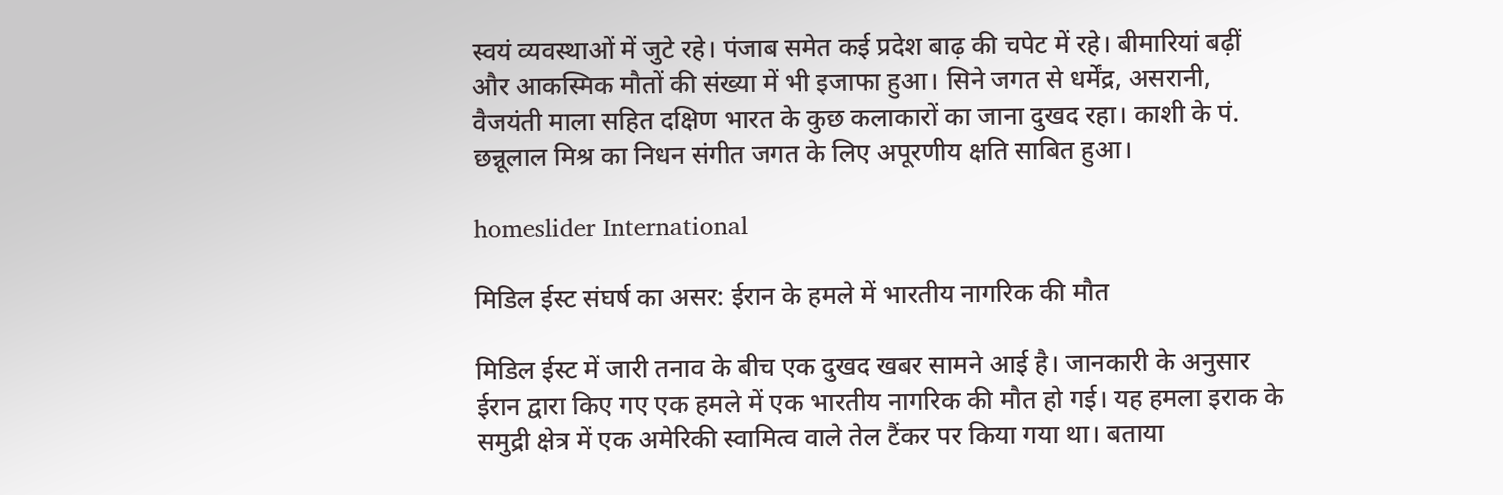स्वयं व्यवस्थाओं में जुटे रहे। पंजाब समेत कई प्रदेश बाढ़ की चपेट में रहे। बीमारियां बढ़ीं और आकस्मिक मौतों की संख्या में भी इजाफा हुआ। सिने जगत से धर्मेंद्र, असरानी, वैजयंती माला सहित दक्षिण भारत के कुछ कलाकारों का जाना दुखद रहा। काशी के पं. छन्नूलाल मिश्र का निधन संगीत जगत के लिए अपूरणीय क्षति साबित हुआ।

homeslider International

मिडिल ईस्ट संघर्ष का असर: ईरान के हमले में भारतीय नागरिक की मौत

मिडिल ईस्ट में जारी तनाव के बीच एक दुखद खबर सामने आई है। जानकारी के अनुसार ईरान द्वारा किए गए एक हमले में एक भारतीय नागरिक की मौत हो गई। यह हमला इराक के समुद्री क्षेत्र में एक अमेरिकी स्वामित्व वाले तेल टैंकर पर किया गया था। बताया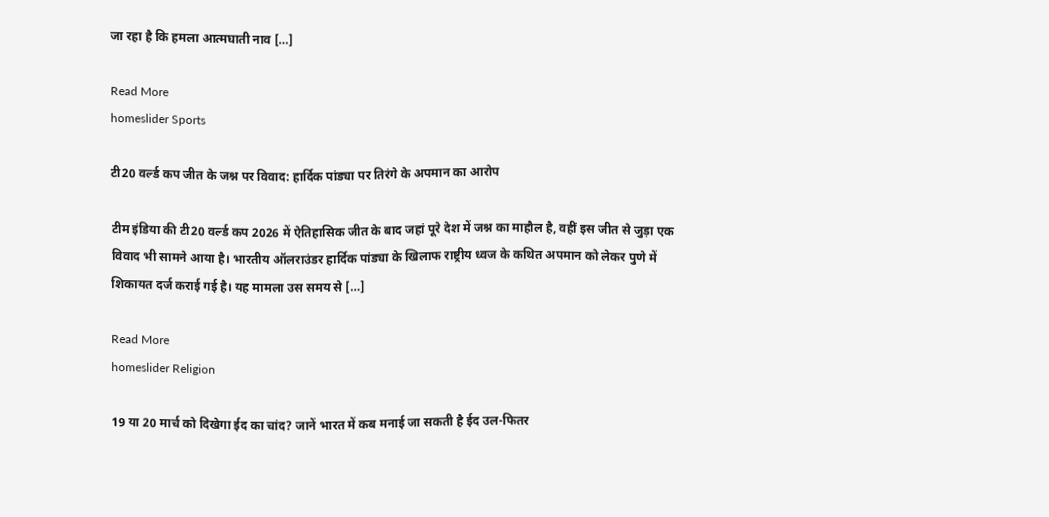जा रहा है कि हमला आत्मघाती नाव […]

Read More
homeslider Sports

टी20 वर्ल्ड कप जीत के जश्न पर विवाद: हार्दिक पांड्या पर तिरंगे के अपमान का आरोप

टीम इंडिया की टी20 वर्ल्ड कप 2026 में ऐतिहासिक जीत के बाद जहां पूरे देश में जश्न का माहौल है, वहीं इस जीत से जुड़ा एक विवाद भी सामने आया है। भारतीय ऑलराउंडर हार्दिक पांड्या के खिलाफ राष्ट्रीय ध्वज के कथित अपमान को लेकर पुणे में शिकायत दर्ज कराई गई है। यह मामला उस समय से […]

Read More
homeslider Religion

19 या 20 मार्च को दिखेगा ईद का चांद? जानें भारत में कब मनाई जा सकती है ईद उल-फितर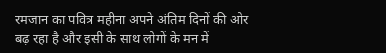रमजान का पवित्र महीना अपने अंतिम दिनों की ओर बढ़ रहा है और इसी के साथ लोगों के मन में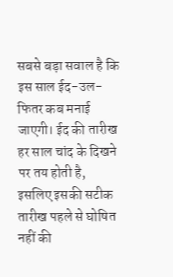सबसे बड़ा सवाल है कि इस साल ईद-उल-फितर कब मनाई जाएगी। ईद की तारीख हर साल चांद के दिखने पर तय होती है, इसलिए इसकी सटीक तारीख पहले से घोषित नहीं की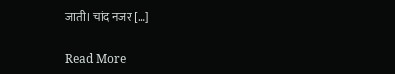जाती। चांद नजर […]

Read More